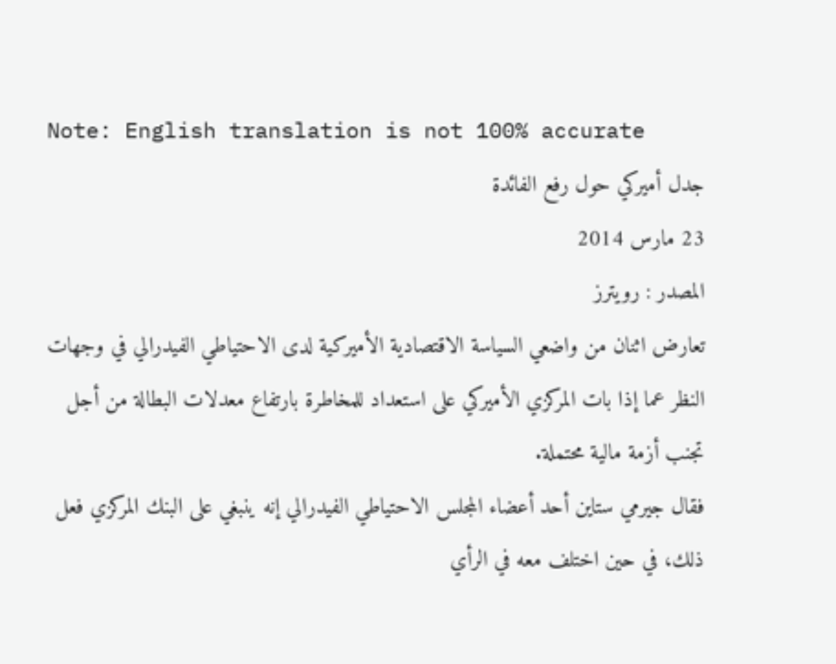Note: English translation is not 100% accurate
جدل أميركي حول رفع الفائدة
23 مارس 2014
المصدر : رويترز
تعارض اثنان من واضعي السياسة الاقتصادية الأميركية لدى الاحتياطي الفيدرالي في وجهات النظر عما إذا بات المركزي الأميركي على استعداد للمخاطرة بارتفاع معدلات البطالة من أجل تجنب أزمة مالية محتملة.
فقال جيرمي ستاين أحد أعضاء المجلس الاحتياطي الفيدرالي إنه ينبغي على البنك المركزي فعل ذلك، في حين اختلف معه في الرأي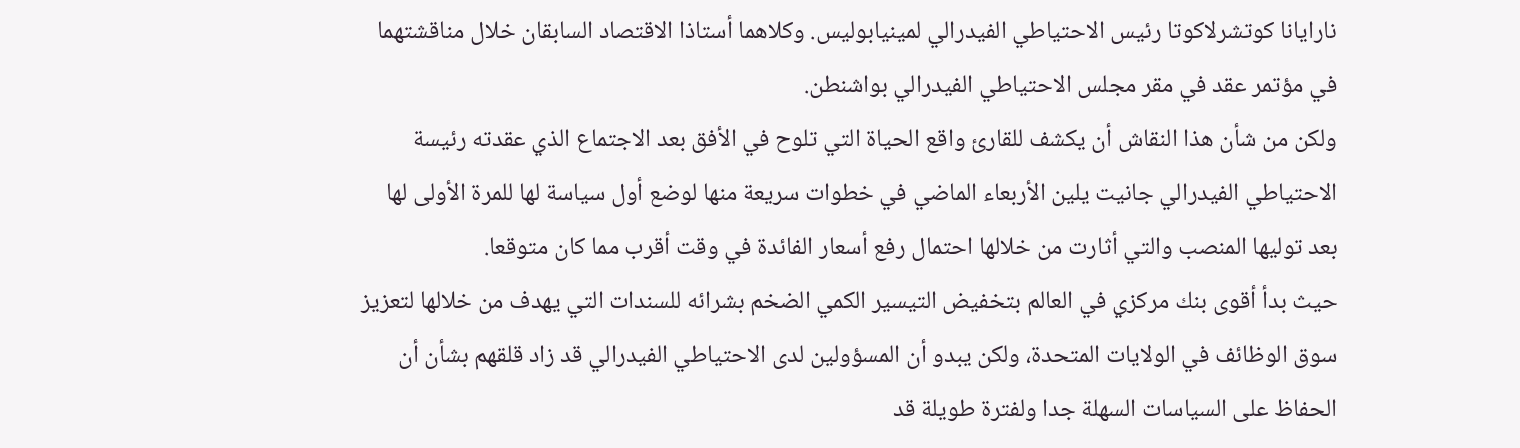نارايانا كوتشرلاكوتا رئيس الاحتياطي الفيدرالي لمينيابوليس. وكلاهما أستاذا الاقتصاد السابقان خلال مناقشتهما في مؤتمر عقد في مقر مجلس الاحتياطي الفيدرالي بواشنطن.
ولكن من شأن هذا النقاش أن يكشف للقارئ واقع الحياة التي تلوح في الأفق بعد الاجتماع الذي عقدته رئيسة الاحتياطي الفيدرالي جانيت يلين الأربعاء الماضي في خطوات سريعة منها لوضع أول سياسة لها للمرة الأولى لها بعد توليها المنصب والتي أثارت من خلالها احتمال رفع أسعار الفائدة في وقت أقرب مما كان متوقعا.
حيث بدأ أقوى بنك مركزي في العالم بتخفيض التيسير الكمي الضخم بشرائه للسندات التي يهدف من خلالها لتعزيز سوق الوظائف في الولايات المتحدة، ولكن يبدو أن المسؤولين لدى الاحتياطي الفيدرالي قد زاد قلقهم بشأن أن الحفاظ على السياسات السهلة جدا ولفترة طويلة قد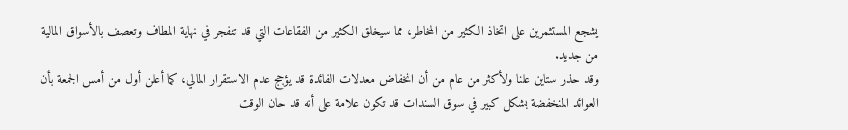يشجع المستثمرين على اتخاذ الكثير من المخاطر، مما سيخلق الكثير من الفقاعات التي قد تنفجر في نهاية المطاف وتعصف بالأسواق المالية من جديد.
وقد حذر ستاين علنا ولأكثر من عام من أن انخفاض معدلات الفائدة قد يؤجج عدم الاستقرار المالي، كما أعلن أول من أمس الجمعة بأن العوائد المنخفضة بشكل كبير في سوق السندات قد تكون علامة على أنه قد حان الوقت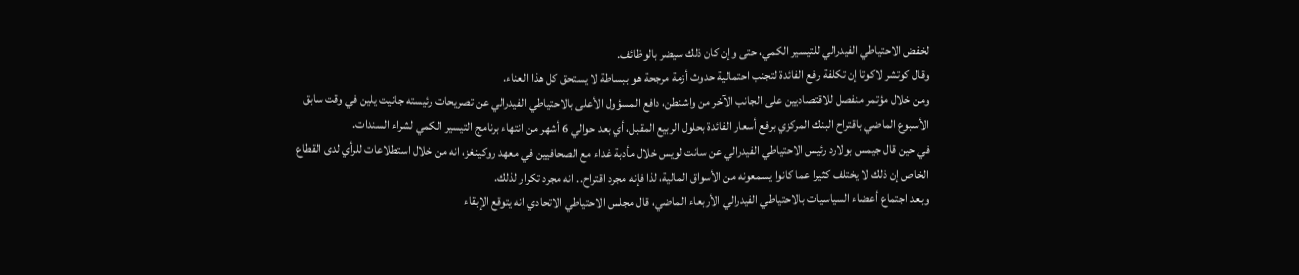لخفض الاحتياطي الفيدرالي للتيسير الكمي، حتى وإن كان ذلك سيضر بالوظائف.
وقال كوتشر لاكوتا إن تكلفة رفع الفائدة لتجنب احتمالية حدوث أزمة مرجحة هو ببساطة لا يستحق كل هذا العناء.
ومن خلال مؤتمر منفصل للاقتصاديين على الجانب الآخر من واشنطن، دافع المسؤول الأعلى بالاحتياطي الفيدرالي عن تصريحات رئيسته جانيت يلين في وقت سابق الأسبوع الماضي باقتراح البنك المركزي برفع أسعار الفائدة بحلول الربيع المقبل، أي بعد حوالي 6 أشهر من انتهاء برنامج التيسير الكمي لشراء السندات.
في حين قال جيمس بولارد رئيس الاحتياطي الفيدرالي عن سانت لويس خلال مأدبة غداء مع الصحافيين في معهد روكينغز، انه من خلال استطلاعات للرأي لدى القطاع الخاص إن ذلك لا يختلف كثيرا عما كانوا يسمعونه من الأسواق المالية، لذا فإنه مجرد اقتراح.. انه مجرد تكرار لذلك.
وبعد اجتماع أعضاء السياسيات بالاحتياطي الفيدرالي الأربعاء الماضي، قال مجلس الاحتياطي الاتحادي انه يتوقع الإبقاء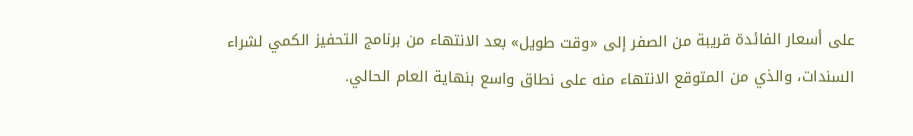على أسعار الفائدة قريبة من الصفر إلى «وقت طويل» بعد الانتهاء من برنامج التحفيز الكمي لشراء السندات، والذي من المتوقع الانتهاء منه على نطاق واسع بنهاية العام الحالي.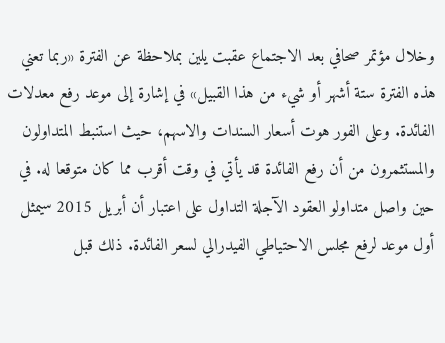وخلال مؤتمر صحافي بعد الاجتماع عقبت يلين بملاحظة عن الفترة «ربما تعني هذه الفترة ستة أشهر أو شيء من هذا القبيل» في إشارة إلى موعد رفع معدلات الفائدة. وعلى الفور هوت أسعار السندات والاسهم، حيث استنبط المتداولون والمستثمرون من أن رفع الفائدة قد يأتي في وقت أقرب مما كان متوقعا له. في حين واصل متداولو العقود الآجلة التداول على اعتبار أن أبريل 2015 سيمثل أول موعد لرفع مجلس الاحتياطي الفيدرالي لسعر الفائدة. ذلك قبل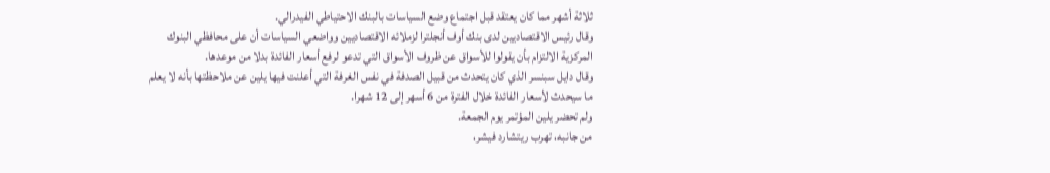ثلاثة أشهر مما كان يعتقد قبل اجتماع وضع السياسات بالبنك الاحتياطي الفيدرالي.
وقال رئيس الاقتصاديين لدى بنك أوف أنجلترا لزملائه الاقتصاديين وواضعي السياسات أن على محافظي البنوك المركزية الالتزام بأن يقولوا للأسواق عن ظروف الأسواق التي تدعو لرفع أسعار الفائدة بدلا من موعدها.
وقال دايل سبنسر الذي كان يتحدث من قبيل الصدفة في نفس الغرفة التي أعلنت فيها يلين عن ملاحظتها بأنه لا يعلم ما سيحدث لأسعار الفائدة خلال الفترة من 6 أسهر إلى 12 شهرا.
ولم تحضر يلين المؤتمر يوم الجمعة.
من جانبه، تهرب ريتشارد فيشر،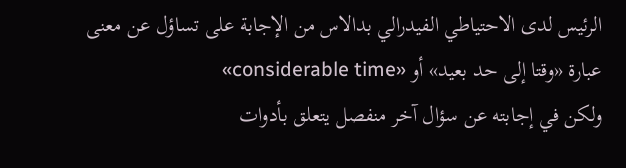الرئيس لدى الاحتياطي الفيدرالي بدالاس من الإجابة على تساؤل عن معنى عبارة «وقتا إلى حد بعيد» أو «considerable time»
ولكن في إجابته عن سؤال آخر منفصل يتعلق بأدوات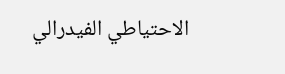الاحتياطي الفيدرالي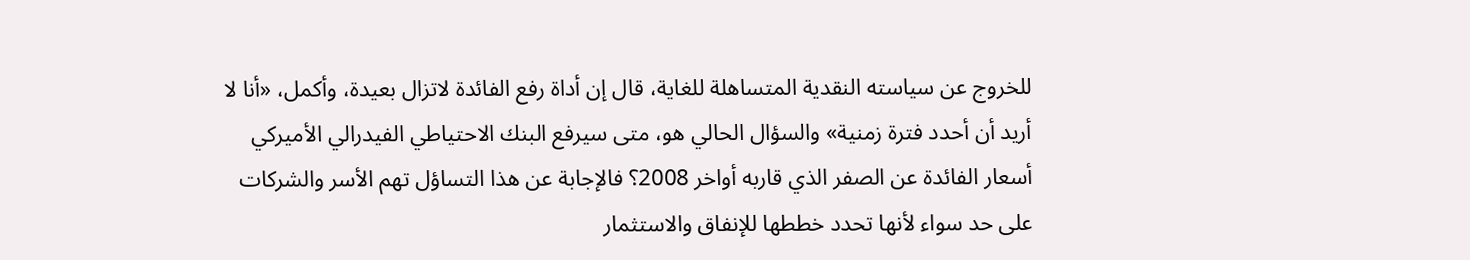للخروج عن سياسته النقدية المتساهلة للغاية، قال إن أداة رفع الفائدة لاتزال بعيدة، وأكمل، «أنا لا أريد أن أحدد فترة زمنية» والسؤال الحالي هو، متى سيرفع البنك الاحتياطي الفيدرالي الأميركي أسعار الفائدة عن الصفر الذي قاربه أواخر 2008؟ فالإجابة عن هذا التساؤل تهم الأسر والشركات على حد سواء لأنها تحدد خططها للإنفاق والاستثمار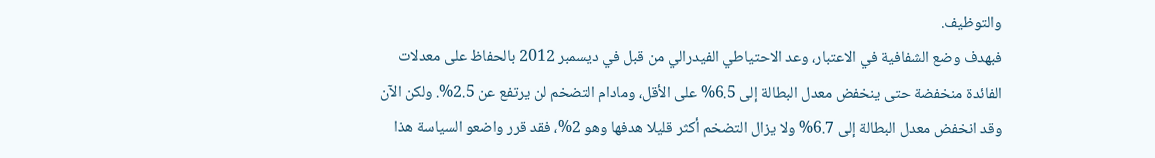والتوظيف.
فبهدف وضع الشفافية في الاعتبار، وعد الاحتياطي الفيدرالي من قبل في ديسمبر 2012 بالحفاظ على معدلات الفائدة منخفضة حتى ينخفض معدل البطالة إلى 6.5% على الأقل، ومادام التضخم لن يرتفع عن 2.5%. ولكن الآن وقد انخفض معدل البطالة إلى 6.7% ولا يزال التضخم أكثر قليلا هدفها وهو 2%، فقد قرر واضعو السياسة هذا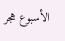الأسبوع هجر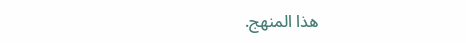هذا المنهج.